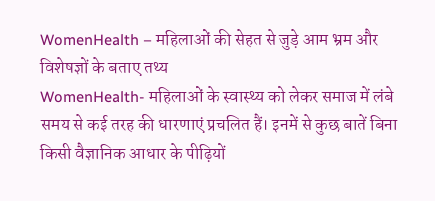WomenHealth – महिलाओं की सेहत से जुड़े आम भ्रम और विशेषज्ञों के बताए तथ्य
WomenHealth- महिलाओं के स्वास्थ्य को लेकर समाज में लंबे समय से कई तरह की धारणाएं प्रचलित हैं। इनमें से कुछ बातें बिना किसी वैज्ञानिक आधार के पीढ़ियों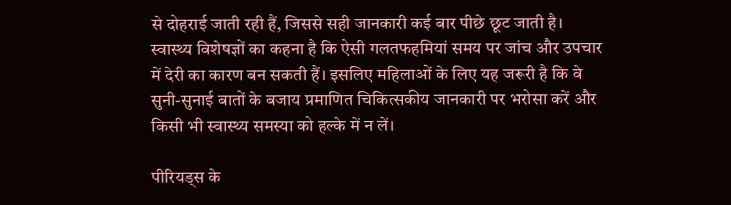से दोहराई जाती रही हैं, जिससे सही जानकारी कई बार पीछे छूट जाती है। स्वास्थ्य विशेषज्ञों का कहना है कि ऐसी गलतफहमियां समय पर जांच और उपचार में देरी का कारण बन सकती हैं। इसलिए महिलाओं के लिए यह जरूरी है कि वे सुनी-सुनाई बातों के बजाय प्रमाणित चिकित्सकीय जानकारी पर भरोसा करें और किसी भी स्वास्थ्य समस्या को हल्के में न लें।

पीरियड्स के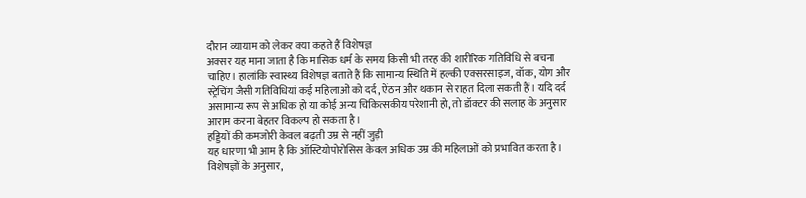दौरान व्यायाम को लेकर क्या कहते हैं विशेषज्ञ
अक्सर यह माना जाता है कि मासिक धर्म के समय किसी भी तरह की शारीरिक गतिविधि से बचना चाहिए। हालांकि स्वास्थ्य विशेषज्ञ बताते हैं कि सामान्य स्थिति में हल्की एक्सरसाइज, वॉक, योग और स्ट्रेचिंग जैसी गतिविधियां कई महिलाओं को दर्द, ऐंठन और थकान से राहत दिला सकती हैं। यदि दर्द असामान्य रूप से अधिक हो या कोई अन्य चिकित्सकीय परेशानी हो, तो डॉक्टर की सलाह के अनुसार आराम करना बेहतर विकल्प हो सकता है।
हड्डियों की कमजोरी केवल बढ़ती उम्र से नहीं जुड़ी
यह धारणा भी आम है कि ऑस्टियोपोरोसिस केवल अधिक उम्र की महिलाओं को प्रभावित करता है। विशेषज्ञों के अनुसार,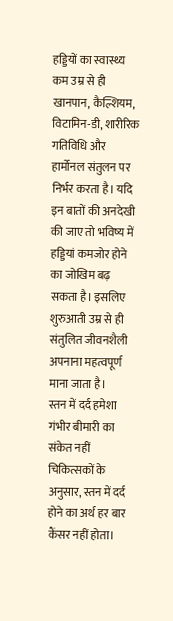हड्डियों का स्वास्थ्य कम उम्र से ही खानपान, कैल्शियम, विटामिन-डी, शारीरिक गतिविधि और हार्मोनल संतुलन पर निर्भर करता है। यदि इन बातों की अनदेखी की जाए तो भविष्य में हड्डियां कमजोर होने का जोखिम बढ़ सकता है। इसलिए शुरुआती उम्र से ही संतुलित जीवनशैली अपनाना महत्वपूर्ण माना जाता है।
स्तन में दर्द हमेशा गंभीर बीमारी का संकेत नहीं
चिकित्सकों के अनुसार, स्तन में दर्द होने का अर्थ हर बार कैंसर नहीं होता।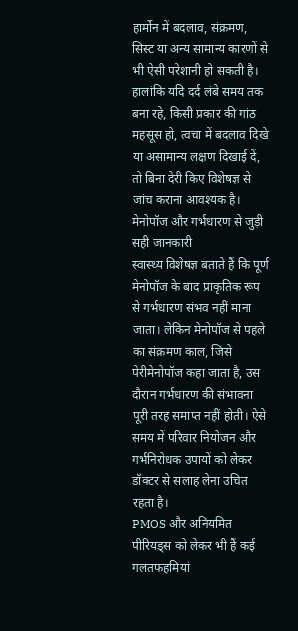हार्मोन में बदलाव, संक्रमण, सिस्ट या अन्य सामान्य कारणों से भी ऐसी परेशानी हो सकती है। हालांकि यदि दर्द लंबे समय तक बना रहे, किसी प्रकार की गांठ महसूस हो, त्वचा में बदलाव दिखे या असामान्य लक्षण दिखाई दें, तो बिना देरी किए विशेषज्ञ से जांच कराना आवश्यक है।
मेनोपॉज और गर्भधारण से जुड़ी सही जानकारी
स्वास्थ्य विशेषज्ञ बताते हैं कि पूर्ण मेनोपॉज के बाद प्राकृतिक रूप से गर्भधारण संभव नहीं माना जाता। लेकिन मेनोपॉज से पहले का संक्रमण काल, जिसे पेरीमेनोपॉज कहा जाता है, उस दौरान गर्भधारण की संभावना पूरी तरह समाप्त नहीं होती। ऐसे समय में परिवार नियोजन और गर्भनिरोधक उपायों को लेकर डॉक्टर से सलाह लेना उचित रहता है।
PMOS और अनियमित पीरियड्स को लेकर भी हैं कई गलतफहमियां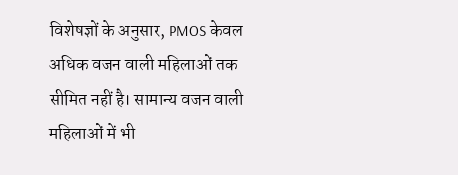विशेषज्ञों के अनुसार, PMOS केवल अधिक वजन वाली महिलाओं तक सीमित नहीं है। सामान्य वजन वाली महिलाओं में भी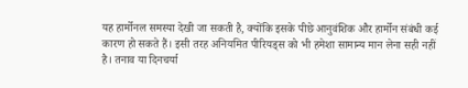यह हार्मोनल समस्या देखी जा सकती है, क्योंकि इसके पीछे आनुवंशिक और हार्मोन संबंधी कई कारण हो सकते हैं। इसी तरह अनियमित पीरियड्स को भी हमेशा सामान्य मान लेना सही नहीं है। तनाव या दिनचर्या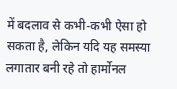में बदलाव से कभी-कभी ऐसा हो सकता है, लेकिन यदि यह समस्या लगातार बनी रहे तो हार्मोनल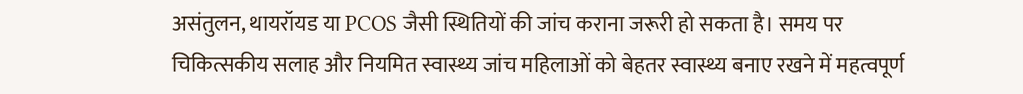असंतुलन, थायरॉयड या PCOS जैसी स्थितियों की जांच कराना जरूरी हो सकता है। समय पर चिकित्सकीय सलाह और नियमित स्वास्थ्य जांच महिलाओं को बेहतर स्वास्थ्य बनाए रखने में महत्वपूर्ण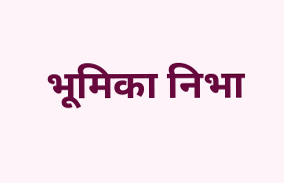भूमिका निभा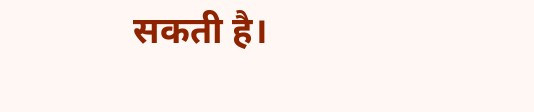सकती है।